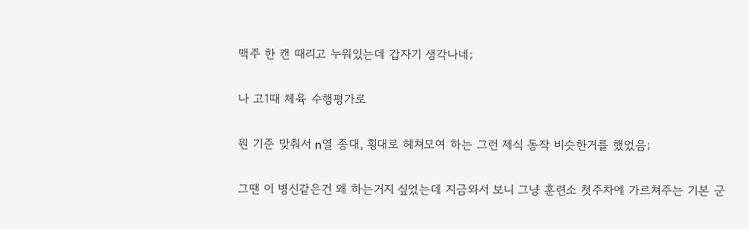맥주 한 캔 때리고 누워있는데 갑자기 생각나네;


나 고1때 체육 수행평가로


뭔 기준 맞춰서 n열 종대, 횡대로 헤쳐모여 하는 그런 제식 동작 비슷한거를 했었음;


그땐 이 병신같은건 왜 하는거지 싶었는데 지금와서 보니 그냥 훈련소 첫주차에 가르쳐주는 기본 군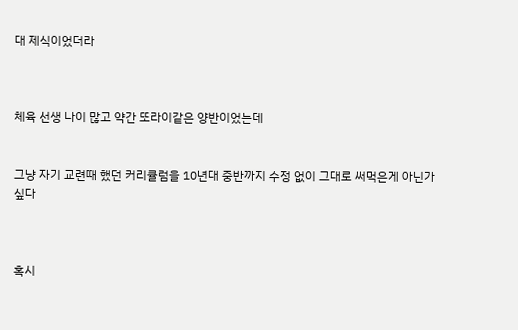대 제식이었더라



체육 선생 나이 많고 약간 또라이같은 양반이었는데


그냥 자기 교련때 했던 커리큘럼을 10년대 중반까지 수정 없이 그대로 써먹은게 아닌가 싶다



혹시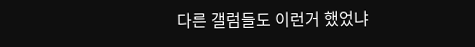다른 갤럼들도 이런거 했었냐